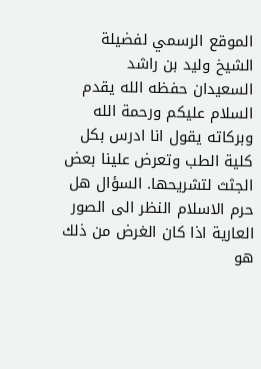الموقع الرسمي لفضيلة الشيخ وليد بن راشد السعيدان حفظه الله يقدم السلام عليكم ورحمة الله وبركاته يقول انا ادرس بكل كلية الطب وتعرض علينا بعض الجثث لتشريحها. السؤال هل حرم الاسلام النظر الى الصور العارية اذا كان الغرض من ذلك هو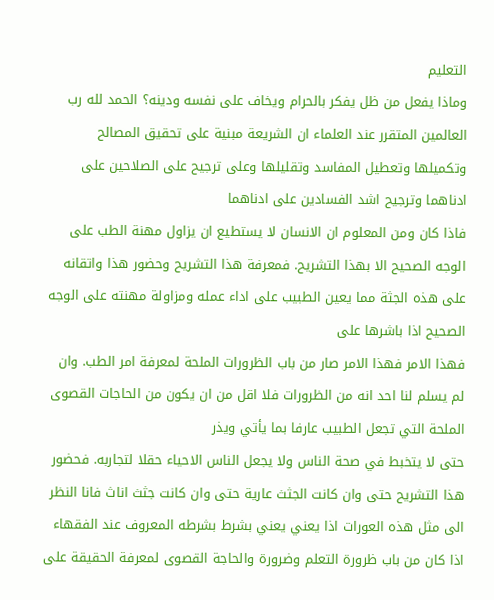التعليم
وماذا يفعل من ظل يفكر بالحرام ويخاف على نفسه ودينه؟ الحمد لله رب العالمين المتقرر عند العلماء ان الشريعة مبنية على تحقيق المصالح وتكميلها وتعطيل المفاسد وتقليلها وعلى ترجيح على الصلاحين على ادناهما وترجيح اشد الفسادين على ادناهما
فاذا كان ومن المعلوم ان الانسان لا يستطيع ان يزاول مهنة الطب على الوجه الصحيح الا بهذا التشريح. فمعرفة هذا التشريح وحضور هذا واتقانه على هذه الجثة مما يعين الطبيب على اداء عمله ومزاولة مهنته على الوجه الصحيح اذا باشرها على
فهذا الامر فهذا الامر صار من باب الظرورات الملحة لمعرفة امر الطب. وان لم يسلم لنا احد انه من الظرورات فلا اقل من ان يكون من الحاجات القصوى الملحة التي تجعل الطبيب عارفا بما يأتي ويذر
حتى لا يتخبط في صحة الناس ولا يجعل الناس الاحياء حقلا لتجاربه. فحضور هذا التشريح حتى وان كانت الجثث عارية حتى وان كانت جثث اناث فانا النظر الى مثل هذه العورات اذا يعني يعني بشرط بشرطه المعروف عند الفقهاء
اذا كان من باب ظرورة التعلم وضرورة والحاجة القصوى لمعرفة الحقيقة على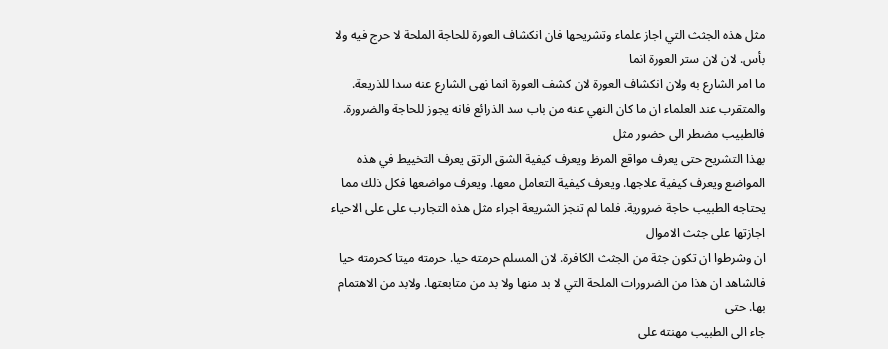مثل هذه الجثث التي اجاز علماء وتشريحها فان انكشاف العورة للحاجة الملحة لا حرج فيه ولا بأس. لان لان ستر العورة انما
ما امر الشارع به ولان انكشاف العورة لان كشف العورة انما نهى الشارع عنه سدا للذريعة. والمتقرب عند العلماء ان ما كان النهي عنه من باب سد الذرائع فانه يجوز للحاجة والضرورة. فالطبيب مضطر الى حضور مثل
بهذا التشريح حتى يعرف مواقع المرظ ويعرف كيفية الشق الرتق يعرف التخييط في هذه المواضع ويعرف كيفية علاجها. ويعرف كيفية التعامل معها. ويعرف مواضعها فكل ذلك مما يحتاجه الطبيب حاجة ضرورية. فلما لم تنجز الشريعة اجراء مثل هذه التجارب على على الاحياء اجازتها على جثث الاموال
ان وشرطوا ان تكون جثة من الجثث الكافرة. لان المسلم حرمته حيا. حرمته ميتا كحرمته حيا فالشاهد ان هذا من الضرورات الملحة التي لا بد منها ولا بد من متابعتها. ولابد من الاهتمام بها. حتى
جاء الى الطبيب مهنته على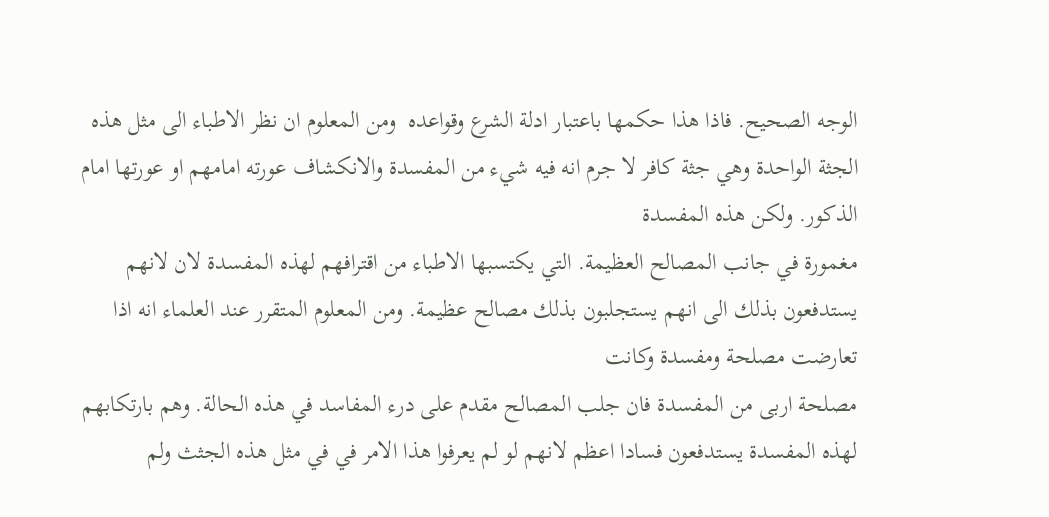الوجه الصحيح. فاذا هذا حكمها باعتبار ادلة الشرع وقواعده  ومن المعلوم ان نظر الاطباء الى مثل هذه الجثة الواحدة وهي جثة كافر لا جرم انه فيه شيء من المفسدة والانكشاف عورته امامهم او عورتها امام الذكور. ولكن هذه المفسدة
مغمورة في جانب المصالح العظيمة. التي يكتسبها الاطباء من اقترافهم لهذه المفسدة لان لانهم يستدفعون بذلك الى انهم يستجلبون بذلك مصالح عظيمة. ومن المعلوم المتقرر عند العلماء انه اذا تعارضت مصلحة ومفسدة وكانت
مصلحة اربى من المفسدة فان جلب المصالح مقدم على درء المفاسد في هذه الحالة. وهم بارتكابهم لهذه المفسدة يستدفعون فسادا اعظم لانهم لو لم يعرفوا هذا الامر في في مثل هذه الجثث ولم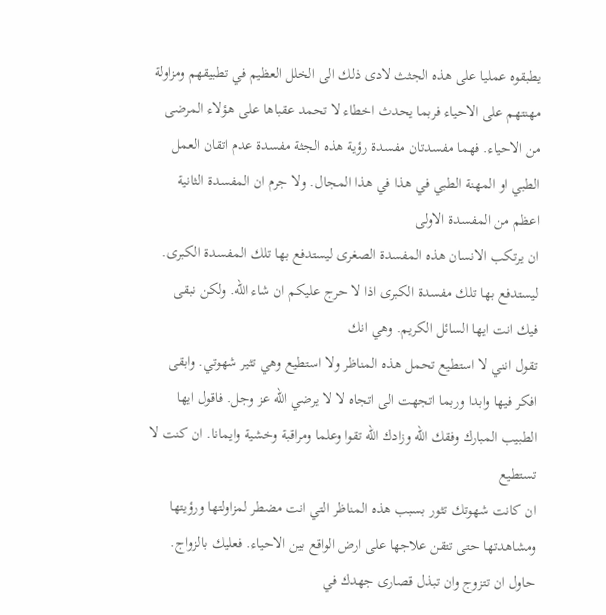يطبقوه عمليا على هذه الجثث لادى ذلك الى الخلل العظيم في تطبيقهم ومزاولة
مهنتهم على الاحياء فربما يحدث اخطاء لا تحمد عقباها على هؤلاء المرضى من الاحياء. فهما مفسدتان مفسدة رؤية هذه الجثة مفسدة عدم اتقان العمل الطبي او المهنة الطبي في هذا في هذا المجال. ولا جرم ان المفسدة الثانية اعظم من المفسدة الاولى
ان يرتكب الانسان هذه المفسدة الصغرى ليستدفع بها تلك المفسدة الكبرى. ليستدفع بها تلك مفسدة الكبرى اذا لا حرج عليكم ان شاء الله. ولكن نبقى فيك انت ايها السائل الكريم. وهي انك
تقول انني لا استطيع تحمل هذه المناظر ولا استطيع وهي تثير شهوتي. وابقى افكر فيها وابدا وربما اتجهت الى اتجاه لا لا يرضي الله عز وجل. فاقول ايها الطبيب المبارك وفقك الله وزادك الله تقوا وعلما ومراقبة وخشية وايمانا. ان كنت لا تستطيع
ان كانت شهوتك تثور بسبب هذه المناظر التي انت مضطر لمزاولتها ورؤيتها ومشاهدتها حتى تتقن علاجها على ارض الواقع بين الاحياء. فعليك بالزواج. حاول ان تتزوج وان تبذل قصارى جهدك في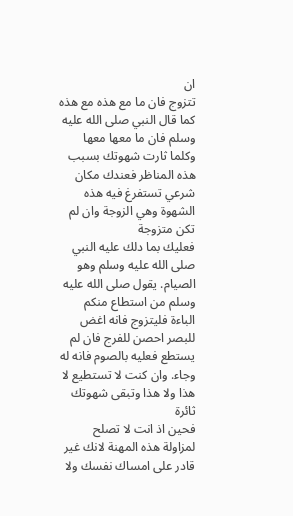ان
تتزوج فان ما مع هذه مع هذه كما قال النبي صلى الله عليه وسلم فان ما معها معها وكلما ثارت شهوتك بسبب هذه المناظر فعندك مكان شرعي تستفرغ فيه هذه الشهوة وهي الزوجة وان لم تكن متزوجة
فعليك بما دلك عليه النبي صلى الله عليه وسلم وهو الصيام. يقول صلى الله عليه وسلم من استطاع منكم الباءة فليتزوج فانه اغض للبصر احصن للفرج فان لم يستطع فعليه بالصوم فانه له وجاء. وان كنت لا تستطيع لا هذا ولا هذا وتبقى شهوتك ثائرة
فحين اذ انت لا تصلح لمزاولة هذه المهنة لانك غير قادر على امساك نفسك ولا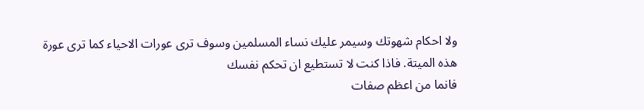ولا احكام شهوتك وسيمر عليك نساء المسلمين وسوف ترى عورات الاحياء كما ترى عورة هذه الميتة. فاذا كنت لا تستطيع ان تحكم نفسك
فانما من اعظم صفات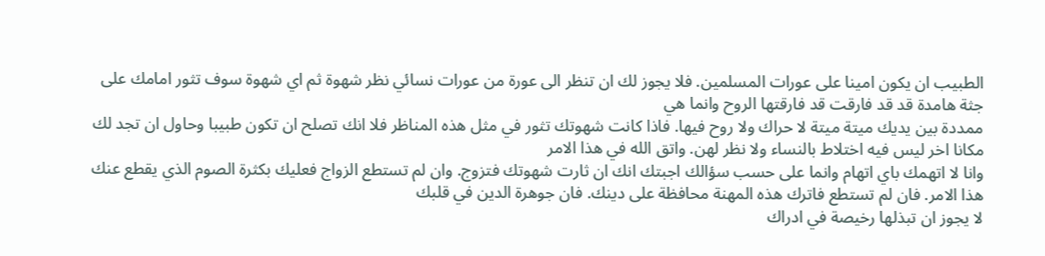الطبيب ان يكون امينا على عورات المسلمين. فلا يجوز لك ان تنظر الى عورة من عورات نسائي نظر شهوة ثم اي شهوة سوف تثور امامك على جثة هامدة قد قد فارقت قد فارقتها الروح وانما هي
ممددة بين يديك ميتة ميتة لا حراك ولا روح فيها. فاذا كانت شهوتك تثور في مثل هذه المناظر فلا انك تصلح ان تكون طبيبا وحاول ان تجد لك مكانا اخر ليس فيه اختلاط بالنساء ولا نظر لهن. واتق الله في هذا الامر
وانا لا اتهمك باي اتهام وانما على حسب سؤالك اجبتك انك ان ثارت شهوتك فتزوج. وان لم تستطع الزواج فعليك بكثرة الصوم الذي يقطع عنك هذا الامر. فان لم تستطع فاترك هذه المهنة محافظة على دينك. فان جوهرة الدين في قلبك
لا يجوز ان تبذلها رخيصة في ادراك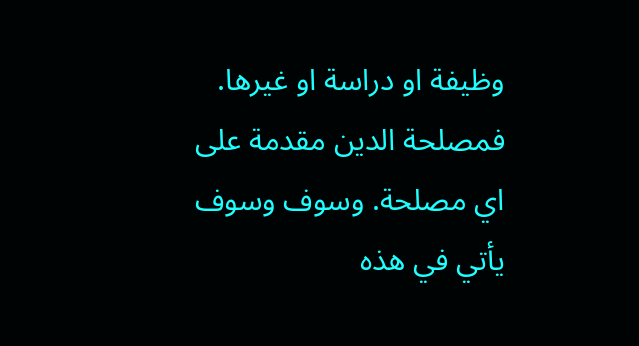وظيفة او دراسة او غيرها. فمصلحة الدين مقدمة على اي مصلحة. وسوف وسوف يأتي في هذه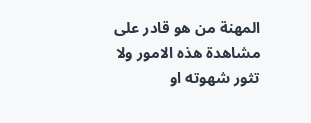المهنة من هو قادر على مشاهدة هذه الامور ولا تثور شهوته او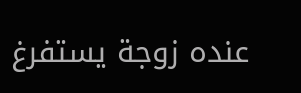عنده زوجة يستفرغ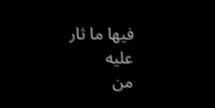فيها ما ثار عليه
من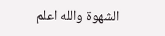الشهوة والله اعلم